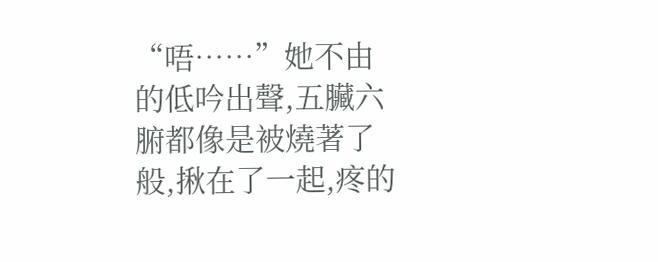“唔……”她不由的低吟出聲,五臟六腑都像是被燒著了般,揪在了一起,疼的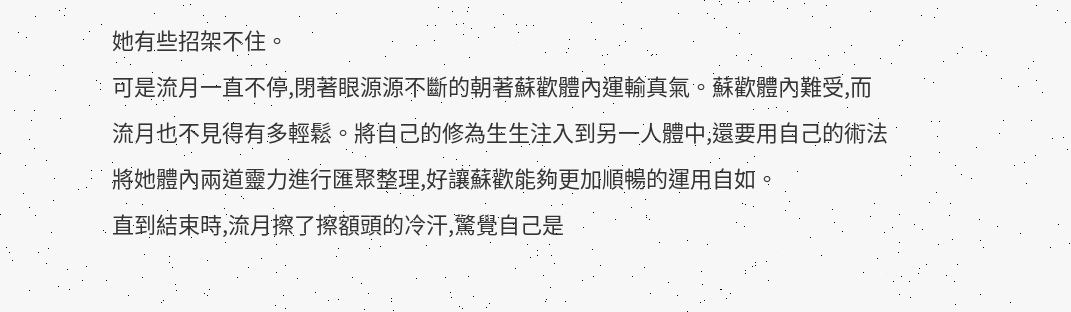她有些招架不住。
可是流月一直不停,閉著眼源源不斷的朝著蘇歡體內運輸真氣。蘇歡體內難受,而流月也不見得有多輕鬆。將自己的修為生生注入到另一人體中,還要用自己的術法將她體內兩道靈力進行匯聚整理,好讓蘇歡能夠更加順暢的運用自如。
直到結束時,流月擦了擦額頭的冷汗,驚覺自己是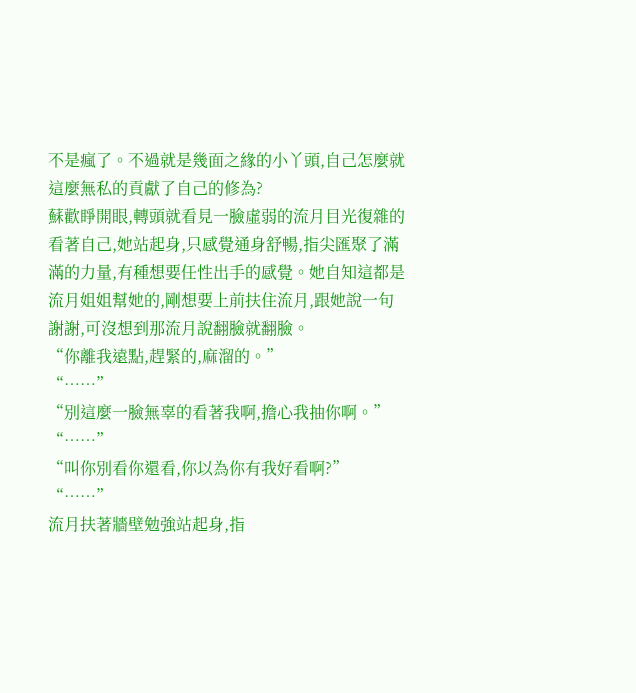不是瘋了。不過就是幾面之緣的小丫頭,自己怎麼就這麼無私的貢獻了自己的修為?
蘇歡睜開眼,轉頭就看見一臉虛弱的流月目光復雜的看著自己,她站起身,只感覺通身舒暢,指尖匯聚了滿滿的力量,有種想要任性出手的感覺。她自知這都是流月姐姐幫她的,剛想要上前扶住流月,跟她說一句謝謝,可沒想到那流月說翻臉就翻臉。
“你離我遠點,趕緊的,麻溜的。”
“……”
“別這麼一臉無辜的看著我啊,擔心我抽你啊。”
“……”
“叫你別看你還看,你以為你有我好看啊?”
“……”
流月扶著牆壁勉強站起身,指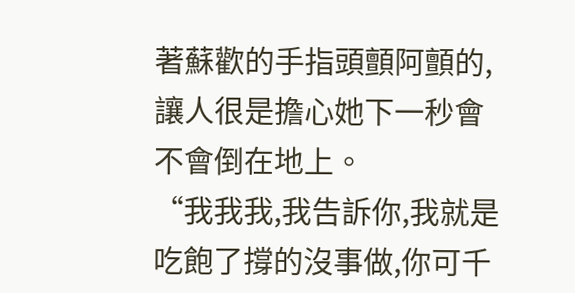著蘇歡的手指頭顫阿顫的,讓人很是擔心她下一秒會不會倒在地上。
“我我我,我告訴你,我就是吃飽了撐的沒事做,你可千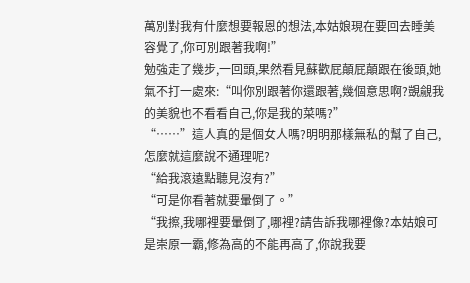萬別對我有什麼想要報恩的想法,本姑娘現在要回去睡美容覺了,你可別跟著我啊!”
勉強走了幾步,一回頭,果然看見蘇歡屁顛屁顛跟在後頭,她氣不打一處來:“叫你別跟著你還跟著,幾個意思啊?覬覦我的美貌也不看看自己,你是我的菜嗎?”
“……”這人真的是個女人嗎?明明那樣無私的幫了自己,怎麼就這麼說不通理呢?
“給我滾遠點聽見沒有?”
“可是你看著就要暈倒了。”
“我擦,我哪裡要暈倒了,哪裡?請告訴我哪裡像?本姑娘可是崇原一霸,修為高的不能再高了,你說我要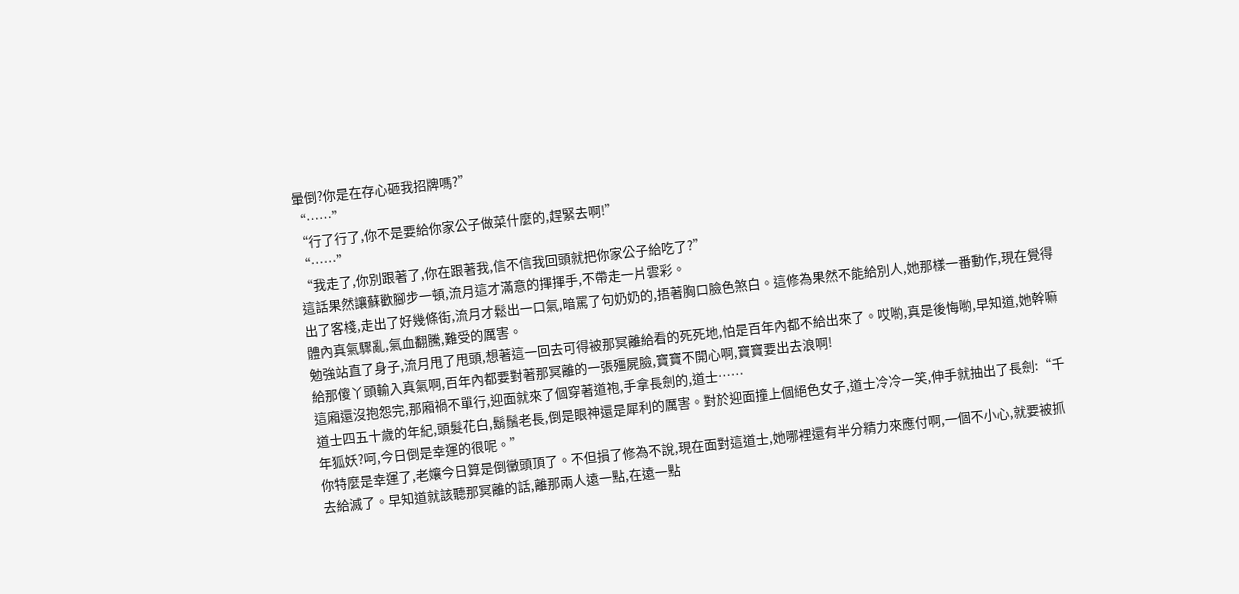暈倒?你是在存心砸我招牌嗎?”
“……”
“行了行了,你不是要給你家公子做菜什麼的,趕緊去啊!”
“……”
“我走了,你別跟著了,你在跟著我,信不信我回頭就把你家公子給吃了?”
這話果然讓蘇歡腳步一頓,流月這才滿意的揮揮手,不帶走一片雲彩。
出了客棧,走出了好幾條街,流月才鬆出一口氣,暗罵了句奶奶的,捂著胸口臉色煞白。這修為果然不能給別人,她那樣一番動作,現在覺得體內真氣驟亂,氣血翻騰,難受的厲害。
勉強站直了身子,流月甩了甩頭,想著這一回去可得被那冥離給看的死死地,怕是百年內都不給出來了。哎喲,真是後悔喲,早知道,她幹嘛給那傻丫頭輸入真氣啊,百年內都要對著那冥離的一張殭屍臉,寶寶不開心啊,寶寶要出去浪啊!
這廂還沒抱怨完,那廂禍不單行,迎面就來了個穿著道袍,手拿長劍的,道士……
道士四五十歲的年紀,頭髮花白,鬍鬚老長,倒是眼神還是犀利的厲害。對於迎面撞上個絕色女子,道士冷冷一笑,伸手就抽出了長劍:“千年狐妖?呵,今日倒是幸運的很呢。”
你特麼是幸運了,老孃今日算是倒黴頭頂了。不但損了修為不說,現在面對這道士,她哪裡還有半分精力來應付啊,一個不小心,就要被抓去給滅了。早知道就該聽那冥離的話,離那兩人遠一點,在遠一點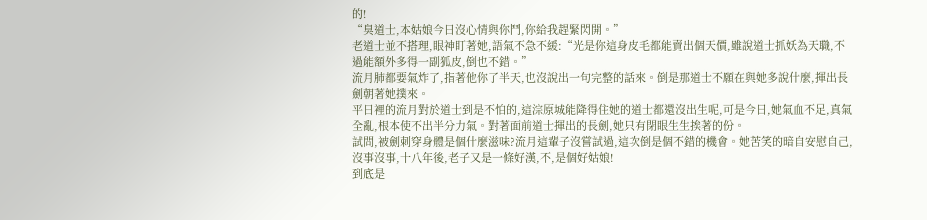的!
“臭道士,本姑娘今日沒心情與你鬥,你給我趕緊閃開。”
老道士並不搭理,眼神盯著她,語氣不急不緩:“光是你這身皮毛都能賣出個天價,雖說道士抓妖為天職,不過能額外多得一副狐皮,倒也不錯。”
流月肺都要氣炸了,指著他你了半天,也沒說出一句完整的話來。倒是那道士不願在與她多說什麼,揮出長劍朝著她撲來。
平日裡的流月對於道士到是不怕的,這淙原城能降得住她的道士都還沒出生呢,可是今日,她氣血不足,真氣全亂,根本使不出半分力氣。對著面前道士揮出的長劍,她只有閉眼生生挨著的份。
試問,被劍刺穿身體是個什麼滋味?流月這輩子沒嘗試過,這次倒是個不錯的機會。她苦笑的暗自安慰自己,沒事沒事,十八年後,老子又是一條好漢,不,是個好姑娘!
到底是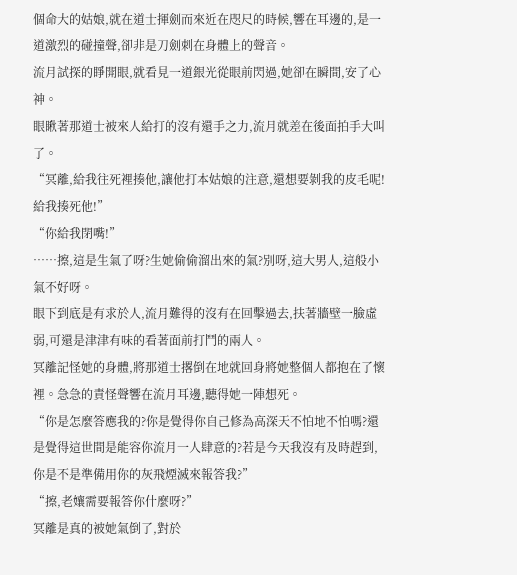個命大的姑娘,就在道士揮劍而來近在咫尺的時候,響在耳邊的,是一道激烈的碰撞聲,卻非是刀劍刺在身體上的聲音。
流月試探的睜開眼,就看見一道銀光從眼前閃過,她卻在瞬間,安了心神。
眼瞅著那道士被來人給打的沒有還手之力,流月就差在後面拍手大叫了。
“冥離,給我往死裡揍他,讓他打本姑娘的注意,還想要剝我的皮毛呢!給我揍死他!”
“你給我閉嘴!”
……擦,這是生氣了呀?生她偷偷溜出來的氣?別呀,這大男人,這般小氣不好呀。
眼下到底是有求於人,流月難得的沒有在回擊過去,扶著牆壁一臉虛弱,可還是津津有味的看著面前打鬥的兩人。
冥離記怪她的身體,將那道士撂倒在地就回身將她整個人都抱在了懷裡。急急的責怪聲響在流月耳邊,聽得她一陣想死。
“你是怎麼答應我的?你是覺得你自己修為高深天不怕地不怕嗎?還是覺得這世間是能容你流月一人肆意的?若是今天我沒有及時趕到,你是不是準備用你的灰飛煙滅來報答我?”
“擦,老孃需要報答你什麼呀?”
冥離是真的被她氣倒了,對於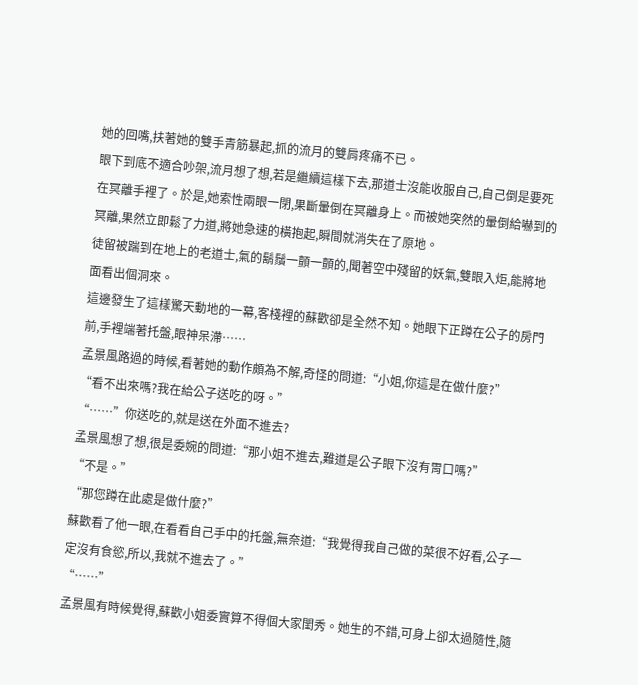她的回嘴,扶著她的雙手青筋暴起,抓的流月的雙肩疼痛不已。
眼下到底不適合吵架,流月想了想,若是繼續這樣下去,那道士沒能收服自己,自己倒是要死在冥離手裡了。於是,她索性兩眼一閉,果斷暈倒在冥離身上。而被她突然的暈倒給嚇到的冥離,果然立即鬆了力道,將她急速的橫抱起,瞬間就消失在了原地。
徒留被踹到在地上的老道士,氣的鬍鬚一顫一顫的,聞著空中殘留的妖氣,雙眼入炬,能將地面看出個洞來。
這邊發生了這樣驚天動地的一幕,客棧裡的蘇歡卻是全然不知。她眼下正蹲在公子的房門前,手裡端著托盤,眼神呆滯……
孟景風路過的時候,看著她的動作頗為不解,奇怪的問道:“小姐,你這是在做什麼?”
“看不出來嗎?我在給公子送吃的呀。”
“……”你送吃的,就是送在外面不進去?
孟景風想了想,很是委婉的問道:“那小姐不進去,難道是公子眼下沒有胃口嗎?”
“不是。”
“那您蹲在此處是做什麼?”
蘇歡看了他一眼,在看看自己手中的托盤,無奈道:“我覺得我自己做的菜很不好看,公子一定沒有食慾,所以,我就不進去了。”
“……”
孟景風有時候覺得,蘇歡小姐委實算不得個大家閨秀。她生的不錯,可身上卻太過隨性,隨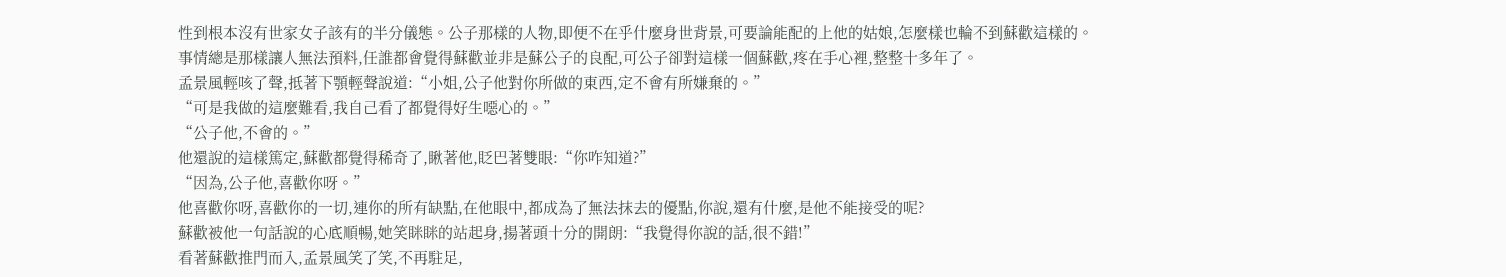性到根本沒有世家女子該有的半分儀態。公子那樣的人物,即便不在乎什麼身世背景,可要論能配的上他的姑娘,怎麼樣也輪不到蘇歡這樣的。
事情總是那樣讓人無法預料,任誰都會覺得蘇歡並非是蘇公子的良配,可公子卻對這樣一個蘇歡,疼在手心裡,整整十多年了。
孟景風輕咳了聲,抵著下顎輕聲說道:“小姐,公子他對你所做的東西,定不會有所嫌棄的。”
“可是我做的這麼難看,我自己看了都覺得好生噁心的。”
“公子他,不會的。”
他還說的這樣篤定,蘇歡都覺得稀奇了,瞅著他,眨巴著雙眼:“你咋知道?”
“因為,公子他,喜歡你呀。”
他喜歡你呀,喜歡你的一切,連你的所有缺點,在他眼中,都成為了無法抹去的優點,你說,還有什麼,是他不能接受的呢?
蘇歡被他一句話說的心底順暢,她笑眯眯的站起身,揚著頭十分的開朗:“我覺得你說的話,很不錯!”
看著蘇歡推門而入,孟景風笑了笑,不再駐足,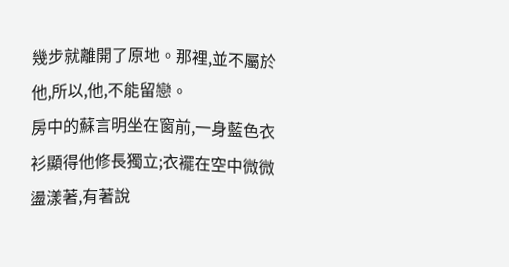幾步就離開了原地。那裡,並不屬於他,所以,他,不能留戀。
房中的蘇言明坐在窗前,一身藍色衣衫顯得他修長獨立;衣襬在空中微微盪漾著,有著說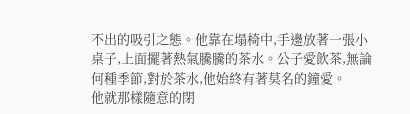不出的吸引之態。他靠在塌椅中,手邊放著一張小桌子,上面擺著熱氣騰騰的茶水。公子愛飲茶,無論何種季節,對於茶水,他始終有著莫名的鐘愛。
他就那樣隨意的閉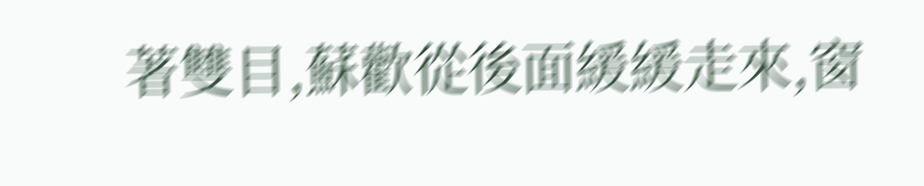著雙目,蘇歡從後面緩緩走來,窗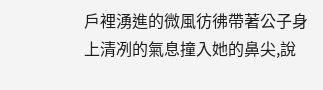戶裡湧進的微風彷彿帶著公子身上清冽的氣息撞入她的鼻尖,說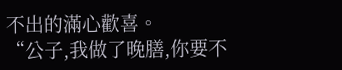不出的滿心歡喜。
“公子,我做了晚膳,你要不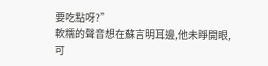要吃點呀?”
軟糯的聲音想在蘇言明耳邊,他未睜開眼,可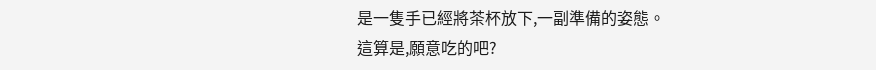是一隻手已經將茶杯放下,一副準備的姿態。
這算是,願意吃的吧?